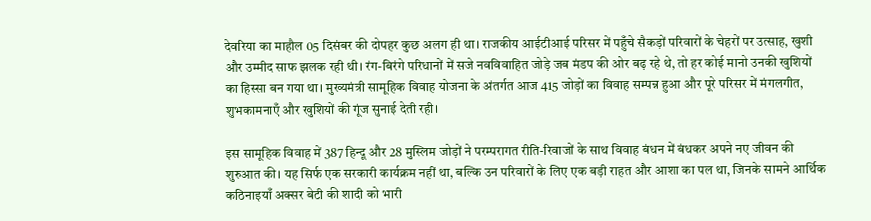देवरिया का माहौल 05 दिसंबर की दोपहर कुछ अलग ही था। राजकीय आईटीआई परिसर में पहुँचे सैकड़ों परिवारों के चेहरों पर उत्साह, खुशी और उम्मीद साफ झलक रही थी। रंग-बिरंगे परिधानों में सजे नवविवाहित जोड़े जब मंडप की ओर बढ़ रहे थे, तो हर कोई मानो उनकी खुशियों का हिस्सा बन गया था। मुख्यमंत्री सामूहिक विवाह योजना के अंतर्गत आज 415 जोड़ों का विवाह सम्पन्न हुआ और पूरे परिसर में मंगलगीत, शुभकामनाएँ और खुशियों की गूंज सुनाई देती रही।

इस सामूहिक विवाह में 387 हिन्दू और 28 मुस्लिम जोड़ों ने परम्परागत रीति-रिवाजों के साथ विवाह बंधन में बंधकर अपने नए जीवन की शुरुआत की। यह सिर्फ एक सरकारी कार्यक्रम नहीं था, बल्कि उन परिवारों के लिए एक बड़ी राहत और आशा का पल था, जिनके सामने आर्थिक कठिनाइयाँ अक्सर बेटी की शादी को भारी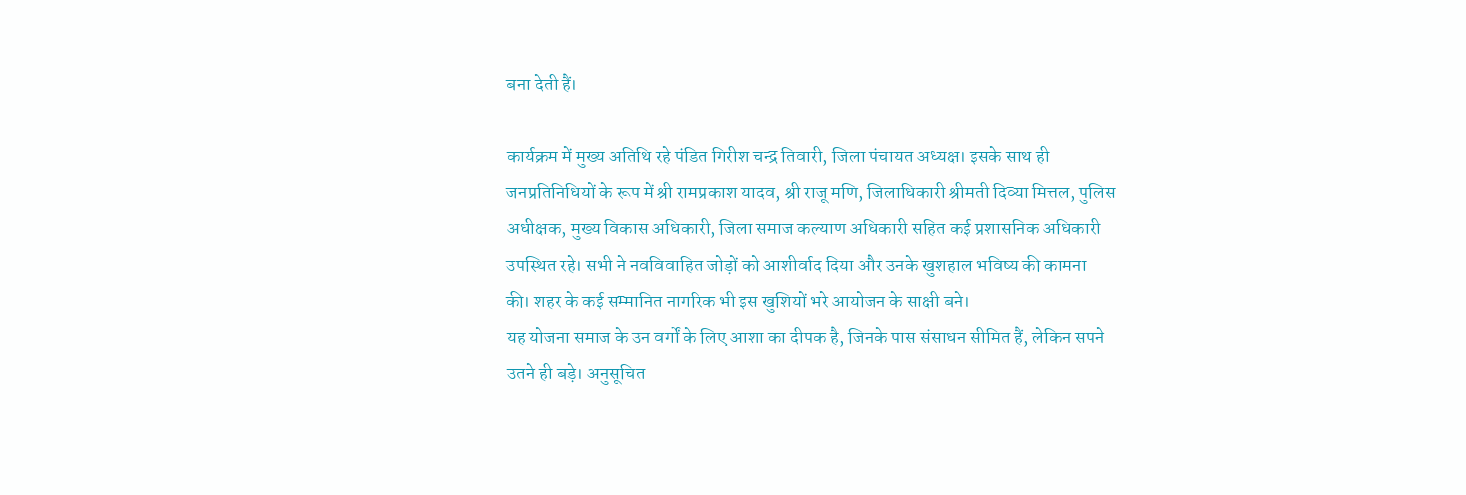बना देती हैं।

कार्यक्रम में मुख्य अतिथि रहे पंडित गिरीश चन्द्र तिवारी, जिला पंचायत अध्यक्ष। इसके साथ ही जनप्रतिनिधियों के रूप में श्री रामप्रकाश यादव, श्री राजू मणि, जिलाधिकारी श्रीमती दिव्या मित्तल, पुलिस अधीक्षक, मुख्य विकास अधिकारी, जिला समाज कल्याण अधिकारी सहित कई प्रशासनिक अधिकारी उपस्थित रहे। सभी ने नवविवाहित जोड़ों को आशीर्वाद दिया और उनके खुशहाल भविष्य की कामना की। शहर के कई सम्मानित नागरिक भी इस खुशियों भरे आयोजन के साक्षी बने।
यह योजना समाज के उन वर्गों के लिए आशा का दीपक है, जिनके पास संसाधन सीमित हैं, लेकिन सपने उतने ही बड़े। अनुसूचित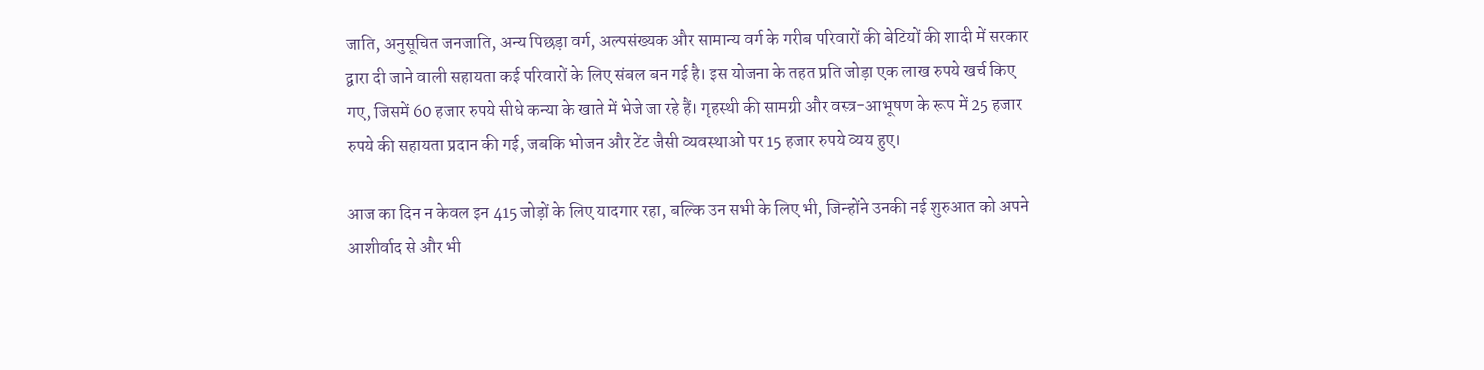जाति, अनुसूचित जनजाति, अन्य पिछड़ा वर्ग, अल्पसंख्यक और सामान्य वर्ग के गरीब परिवारों की बेटियों की शादी में सरकार द्वारा दी जाने वाली सहायता कई परिवारों के लिए संबल बन गई है। इस योजना के तहत प्रति जोड़ा एक लाख रुपये खर्च किए गए, जिसमें 60 हजार रुपये सीधे कन्या के खाते में भेजे जा रहे हैं। गृहस्थी की सामग्री और वस्त्र-आभूषण के रूप में 25 हजार रुपये की सहायता प्रदान की गई, जबकि भोजन और टेंट जैसी व्यवस्थाओं पर 15 हजार रुपये व्यय हुए।

आज का दिन न केवल इन 415 जोड़ों के लिए यादगार रहा, बल्कि उन सभी के लिए भी, जिन्होंने उनकी नई शुरुआत को अपने आशीर्वाद से और भी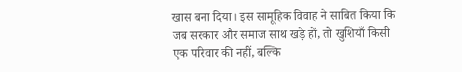खास बना दिया। इस सामूहिक विवाह ने साबित किया कि जब सरकार और समाज साथ खड़े हों, तो खुशियाँ किसी एक परिवार की नहीं, बल्कि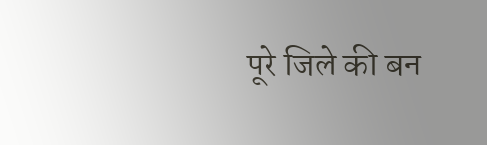पूरे जिले की बन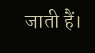जाती हैं।